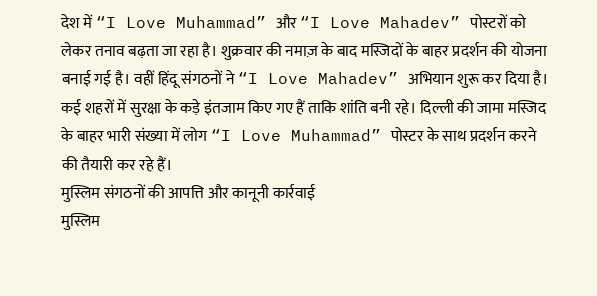देश में “I Love Muhammad” और “I Love Mahadev” पोस्टरों को लेकर तनाव बढ़ता जा रहा है। शुक्रवार की नमाज़ के बाद मस्जिदों के बाहर प्रदर्शन की योजना बनाई गई है। वहीं हिंदू संगठनों ने “I Love Mahadev” अभियान शुरू कर दिया है। कई शहरों में सुरक्षा के कड़े इंतजाम किए गए हैं ताकि शांति बनी रहे। दिल्ली की जामा मस्जिद के बाहर भारी संख्या में लोग “I Love Muhammad” पोस्टर के साथ प्रदर्शन करने की तैयारी कर रहे हैं।
मुस्लिम संगठनों की आपत्ति और कानूनी कार्रवाई
मुस्लिम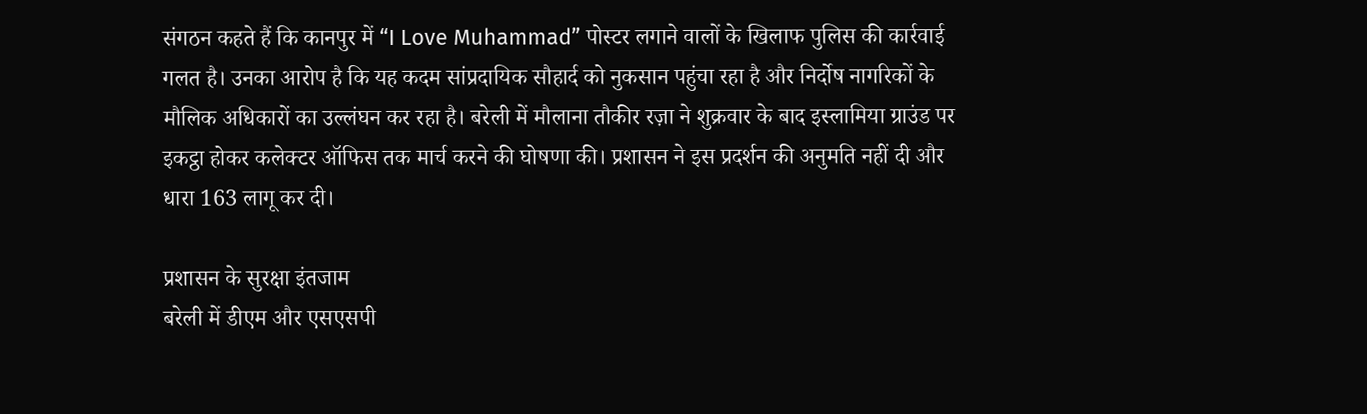संगठन कहते हैं कि कानपुर में “I Love Muhammad” पोस्टर लगाने वालों के खिलाफ पुलिस की कार्रवाई गलत है। उनका आरोप है कि यह कदम सांप्रदायिक सौहार्द को नुकसान पहुंचा रहा है और निर्दोष नागरिकों के मौलिक अधिकारों का उल्लंघन कर रहा है। बरेली में मौलाना तौकीर रज़ा ने शुक्रवार के बाद इस्लामिया ग्राउंड पर इकट्ठा होकर कलेक्टर ऑफिस तक मार्च करने की घोषणा की। प्रशासन ने इस प्रदर्शन की अनुमति नहीं दी और धारा 163 लागू कर दी।

प्रशासन के सुरक्षा इंतजाम
बरेली में डीएम और एसएसपी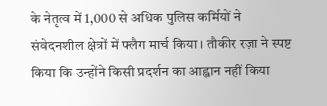के नेतृत्व में 1,000 से अधिक पुलिस कर्मियों ने संवेदनशील क्षेत्रों में फ्लैग मार्च किया। तौकीर रज़ा ने स्पष्ट किया कि उन्होंने किसी प्रदर्शन का आह्वान नहीं किया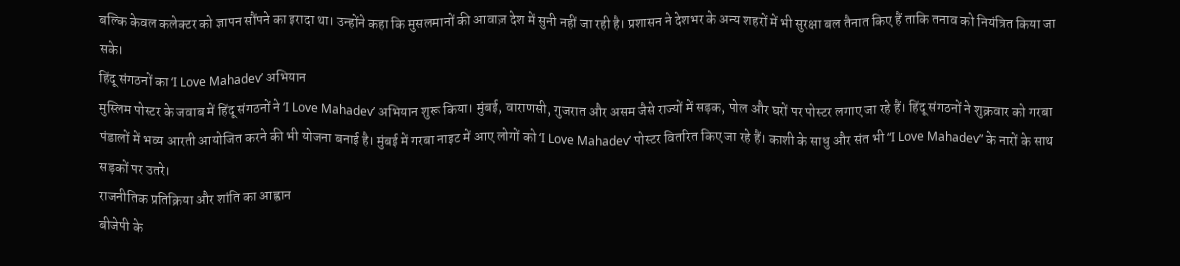बल्कि केवल कलेक्टर को ज्ञापन सौंपने का इरादा था। उन्होंने कहा कि मुसलमानों की आवाज़ देश में सुनी नहीं जा रही है। प्रशासन ने देशभर के अन्य शहरों में भी सुरक्षा बल तैनात किए हैं ताकि तनाव को नियंत्रित किया जा सके।
हिंदू संगठनों का ‘I Love Mahadev’ अभियान
मुस्लिम पोस्टर के जवाब में हिंदू संगठनों ने ‘I Love Mahadev’ अभियान शुरू किया। मुंबई, वाराणसी, गुजरात और असम जैसे राज्यों में सड़क, पोल और घरों पर पोस्टर लगाए जा रहे हैं। हिंदू संगठनों ने शुक्रवार को गरबा पंडालों में भव्य आरती आयोजित करने की भी योजना बनाई है। मुंबई में गरबा नाइट में आए लोगों को ‘I Love Mahadev’ पोस्टर वितरित किए जा रहे हैं। काशी के साधु और संत भी “I Love Mahadev” के नारों के साथ सड़कों पर उतरे।
राजनीतिक प्रतिक्रिया और शांति का आह्वान
बीजेपी के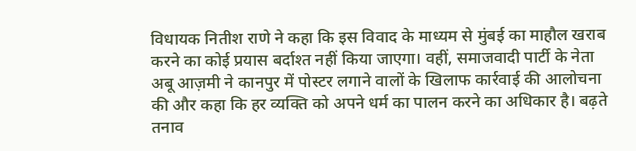विधायक नितीश राणे ने कहा कि इस विवाद के माध्यम से मुंबई का माहौल खराब करने का कोई प्रयास बर्दाश्त नहीं किया जाएगा। वहीं, समाजवादी पार्टी के नेता अबू आज़मी ने कानपुर में पोस्टर लगाने वालों के खिलाफ कार्रवाई की आलोचना की और कहा कि हर व्यक्ति को अपने धर्म का पालन करने का अधिकार है। बढ़ते तनाव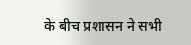के बीच प्रशासन ने सभी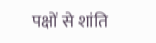पक्षों से शांति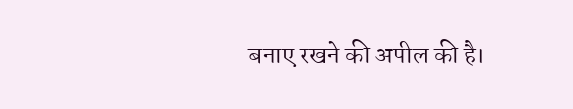बनाए रखने की अपील की है।